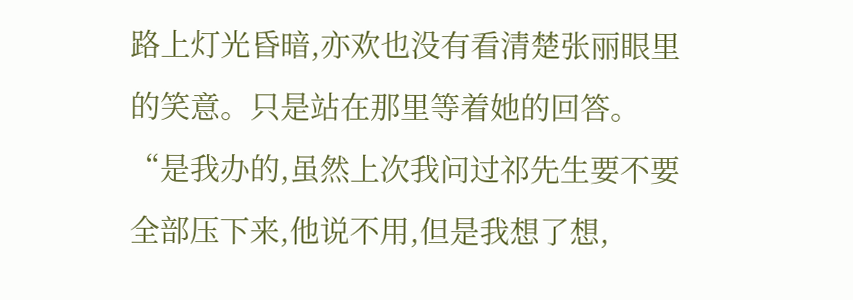路上灯光昏暗,亦欢也没有看清楚张丽眼里的笑意。只是站在那里等着她的回答。
“是我办的,虽然上次我问过祁先生要不要全部压下来,他说不用,但是我想了想,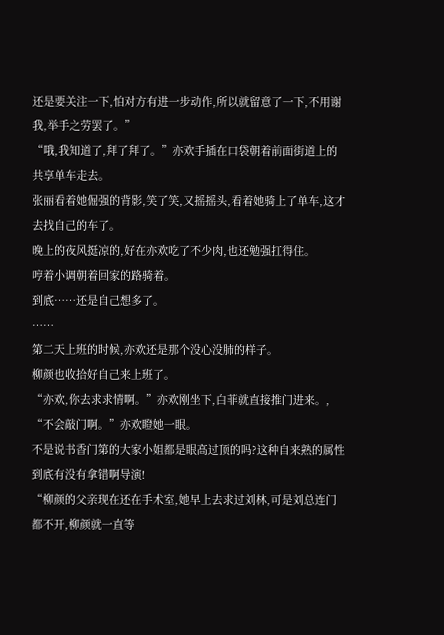还是要关注一下,怕对方有进一步动作,所以就留意了一下,不用谢我,举手之劳罢了。”
“哦,我知道了,拜了拜了。”亦欢手插在口袋朝着前面街道上的共享单车走去。
张丽看着她倔强的背影,笑了笑,又摇摇头,看着她骑上了单车,这才去找自己的车了。
晚上的夜风挺凉的,好在亦欢吃了不少肉,也还勉强扛得住。
哼着小调朝着回家的路骑着。
到底……还是自己想多了。
……
第二天上班的时候,亦欢还是那个没心没肺的样子。
柳颜也收拾好自己来上班了。
“亦欢,你去求求情啊。”亦欢刚坐下,白菲就直接推门进来。,
“不会敲门啊。”亦欢瞪她一眼。
不是说书香门第的大家小姐都是眼高过顶的吗?这种自来熟的属性到底有没有拿错啊导演!
“柳颜的父亲现在还在手术室,她早上去求过刘林,可是刘总连门都不开,柳颜就一直等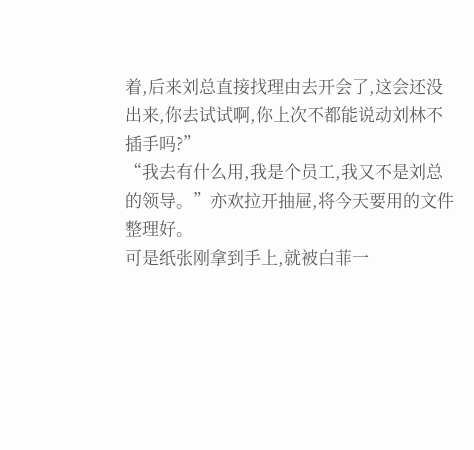着,后来刘总直接找理由去开会了,这会还没出来,你去试试啊,你上次不都能说动刘林不插手吗?”
“我去有什么用,我是个员工,我又不是刘总的领导。”亦欢拉开抽屉,将今天要用的文件整理好。
可是纸张刚拿到手上,就被白菲一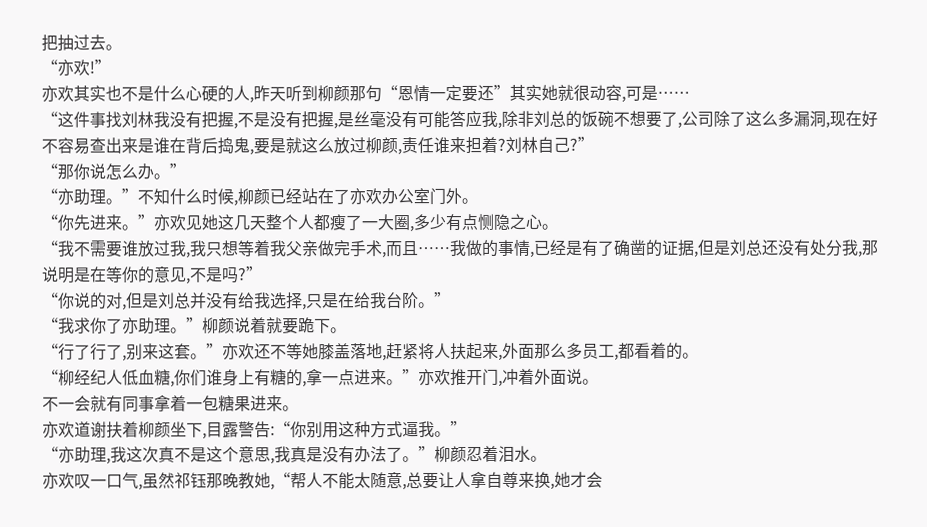把抽过去。
“亦欢!”
亦欢其实也不是什么心硬的人,昨天听到柳颜那句“恩情一定要还”其实她就很动容,可是……
“这件事找刘林我没有把握,不是没有把握,是丝毫没有可能答应我,除非刘总的饭碗不想要了,公司除了这么多漏洞,现在好不容易查出来是谁在背后捣鬼,要是就这么放过柳颜,责任谁来担着?刘林自己?”
“那你说怎么办。”
“亦助理。”不知什么时候,柳颜已经站在了亦欢办公室门外。
“你先进来。”亦欢见她这几天整个人都瘦了一大圈,多少有点恻隐之心。
“我不需要谁放过我,我只想等着我父亲做完手术,而且……我做的事情,已经是有了确凿的证据,但是刘总还没有处分我,那说明是在等你的意见,不是吗?”
“你说的对,但是刘总并没有给我选择,只是在给我台阶。”
“我求你了亦助理。”柳颜说着就要跪下。
“行了行了,别来这套。”亦欢还不等她膝盖落地,赶紧将人扶起来,外面那么多员工,都看着的。
“柳经纪人低血糖,你们谁身上有糖的,拿一点进来。”亦欢推开门,冲着外面说。
不一会就有同事拿着一包糖果进来。
亦欢道谢扶着柳颜坐下,目露警告:“你别用这种方式逼我。”
“亦助理,我这次真不是这个意思,我真是没有办法了。”柳颜忍着泪水。
亦欢叹一口气,虽然祁钰那晚教她,“帮人不能太随意,总要让人拿自尊来换,她才会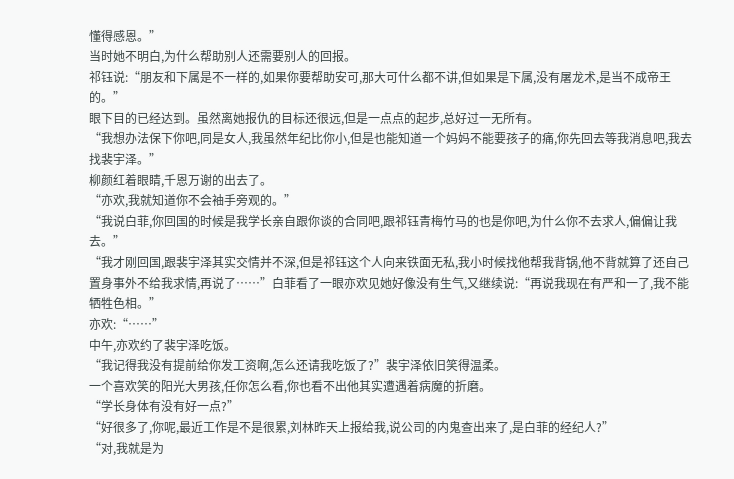懂得感恩。”
当时她不明白,为什么帮助别人还需要别人的回报。
祁钰说:“朋友和下属是不一样的,如果你要帮助安可,那大可什么都不讲,但如果是下属,没有屠龙术,是当不成帝王的。”
眼下目的已经达到。虽然离她报仇的目标还很远,但是一点点的起步,总好过一无所有。
“我想办法保下你吧,同是女人,我虽然年纪比你小,但是也能知道一个妈妈不能要孩子的痛,你先回去等我消息吧,我去找裴宇泽。”
柳颜红着眼睛,千恩万谢的出去了。
“亦欢,我就知道你不会袖手旁观的。”
“我说白菲,你回国的时候是我学长亲自跟你谈的合同吧,跟祁钰青梅竹马的也是你吧,为什么你不去求人,偏偏让我去。”
“我才刚回国,跟裴宇泽其实交情并不深,但是祁钰这个人向来铁面无私,我小时候找他帮我背锅,他不背就算了还自己置身事外不给我求情,再说了……”白菲看了一眼亦欢见她好像没有生气,又继续说:“再说我现在有严和一了,我不能牺牲色相。”
亦欢:“……”
中午,亦欢约了裴宇泽吃饭。
“我记得我没有提前给你发工资啊,怎么还请我吃饭了?”裴宇泽依旧笑得温柔。
一个喜欢笑的阳光大男孩,任你怎么看,你也看不出他其实遭遇着病魔的折磨。
“学长身体有没有好一点?”
“好很多了,你呢,最近工作是不是很累,刘林昨天上报给我,说公司的内鬼查出来了,是白菲的经纪人?”
“对,我就是为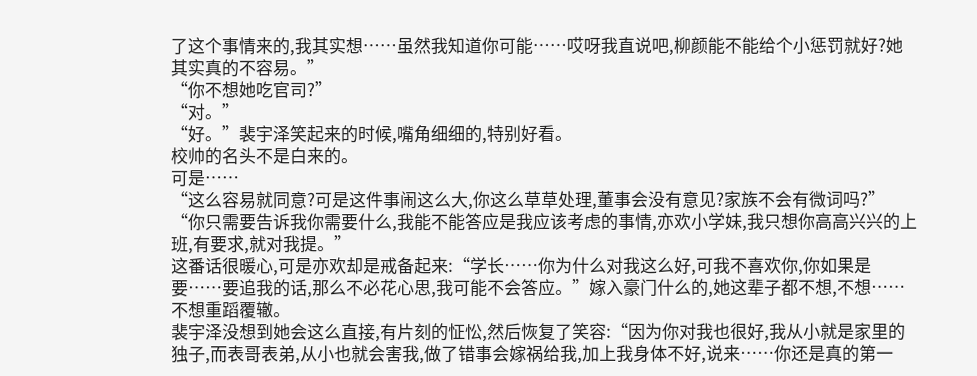了这个事情来的,我其实想……虽然我知道你可能……哎呀我直说吧,柳颜能不能给个小惩罚就好?她其实真的不容易。”
“你不想她吃官司?”
“对。”
“好。”裴宇泽笑起来的时候,嘴角细细的,特别好看。
校帅的名头不是白来的。
可是……
“这么容易就同意?可是这件事闹这么大,你这么草草处理,董事会没有意见?家族不会有微词吗?”
“你只需要告诉我你需要什么,我能不能答应是我应该考虑的事情,亦欢小学妹,我只想你高高兴兴的上班,有要求,就对我提。”
这番话很暖心,可是亦欢却是戒备起来:“学长……你为什么对我这么好,可我不喜欢你,你如果是要……要追我的话,那么不必花心思,我可能不会答应。”嫁入豪门什么的,她这辈子都不想,不想……不想重蹈覆辙。
裴宇泽没想到她会这么直接,有片刻的怔忪,然后恢复了笑容:“因为你对我也很好,我从小就是家里的独子,而表哥表弟,从小也就会害我,做了错事会嫁祸给我,加上我身体不好,说来……你还是真的第一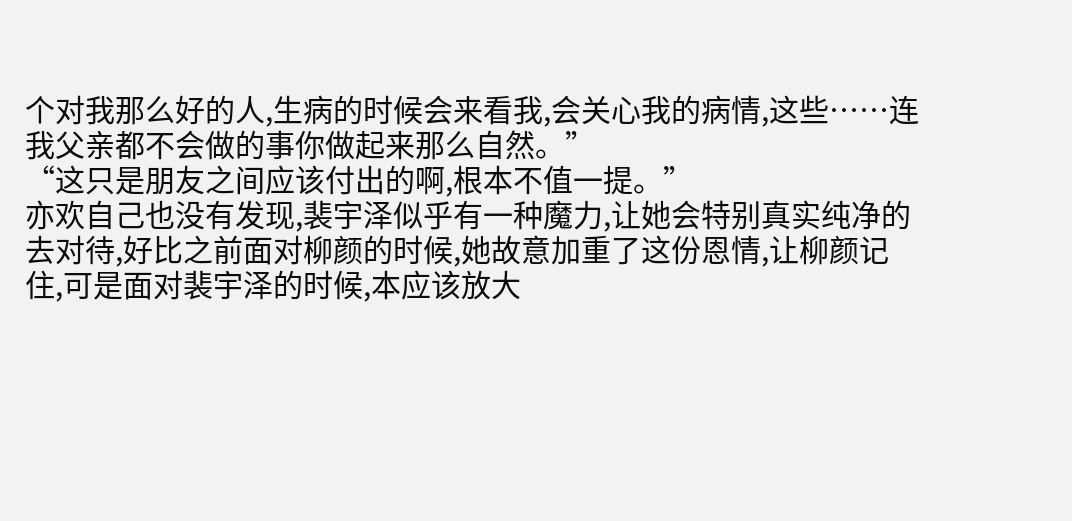个对我那么好的人,生病的时候会来看我,会关心我的病情,这些……连我父亲都不会做的事你做起来那么自然。”
“这只是朋友之间应该付出的啊,根本不值一提。”
亦欢自己也没有发现,裴宇泽似乎有一种魔力,让她会特别真实纯净的去对待,好比之前面对柳颜的时候,她故意加重了这份恩情,让柳颜记住,可是面对裴宇泽的时候,本应该放大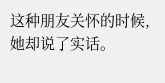这种朋友关怀的时候,她却说了实话。